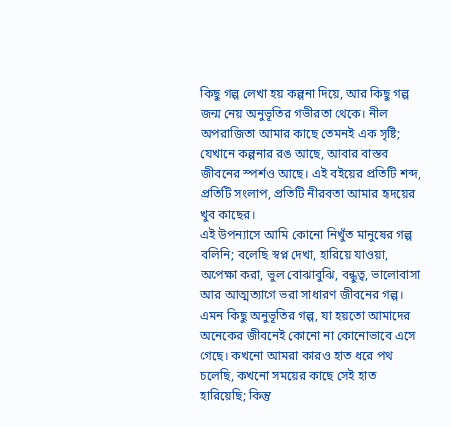কিছু গল্প লেখা হয় কল্পনা দিয়ে, আর কিছু গল্প জন্ম নেয় অনুভূতির গভীরতা থেকে। নীল অপরাজিতা আমার কাছে তেমনই এক সৃষ্টি; যেখানে কল্পনার রঙ আছে, আবার বাস্তব জীবনের স্পর্শও আছে। এই বইয়ের প্রতিটি শব্দ, প্রতিটি সংলাপ, প্রতিটি নীরবতা আমার হৃদয়ের খুব কাছের।
এই উপন্যাসে আমি কোনো নিখুঁত মানুষের গল্প বলিনি; বলেছি স্বপ্ন দেখা, হারিয়ে যাওয়া, অপেক্ষা করা, ভুল বোঝাবুঝি, বন্ধুত্ব, ভালোবাসা আর আত্মত্যাগে ভরা সাধারণ জীবনের গল্প। এমন কিছু অনুভূতির গল্প, যা হয়তো আমাদের অনেকের জীবনেই কোনো না কোনোভাবে এসে গেছে। কখনো আমরা কারও হাত ধরে পথ চলেছি, কখনো সময়ের কাছে সেই হাত হারিয়েছি; কিন্তু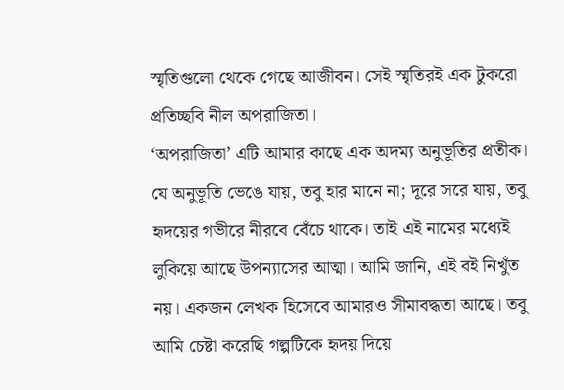স্মৃতিগুলো থেকে গেছে আজীবন। সেই স্মৃতিরই এক টুকরো প্রতিচ্ছবি নীল অপরাজিতা।
‘অপরাজিতা’ এটি আমার কাছে এক অদম্য অনুভূতির প্রতীক। যে অনুভূতি ভেঙে যায়, তবু হার মানে না; দূরে সরে যায়, তবু হৃদয়ের গভীরে নীরবে বেঁচে থাকে। তাই এই নামের মধ্যেই লুকিয়ে আছে উপন্যাসের আত্মা। আমি জানি, এই বই নিখুঁত নয়। একজন লেখক হিসেবে আমারও সীমাবদ্ধতা আছে। তবু আমি চেষ্টা করেছি গল্পটিকে হৃদয় দিয়ে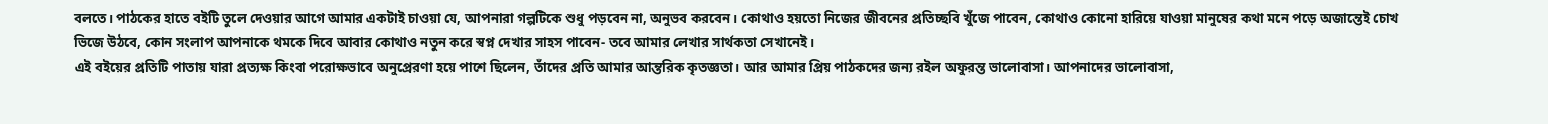বলতে। পাঠকের হাতে বইটি তুলে দেওয়ার আগে আমার একটাই চাওয়া যে, আপনারা গল্পটিকে শুধু পড়বেন না, অনুভব করবেন। কোথাও হয়তো নিজের জীবনের প্রতিচ্ছবি খুঁজে পাবেন, কোথাও কোনো হারিয়ে যাওয়া মানুষের কথা মনে পড়ে অজান্তেই চোখ ভিজে উঠবে, কোন সংলাপ আপনাকে থমকে দিবে আবার কোথাও নতুন করে স্বপ্ন দেখার সাহস পাবেন- তবে আমার লেখার সার্থকতা সেখানেই।
এই বইয়ের প্রতিটি পাতায় যারা প্রত্যক্ষ কিংবা পরোক্ষভাবে অনুপ্রেরণা হয়ে পাশে ছিলেন, তাঁদের প্রতি আমার আন্তরিক কৃতজ্ঞতা। আর আমার প্রিয় পাঠকদের জন্য রইল অফুরন্ত ভালোবাসা। আপনাদের ভালোবাসা,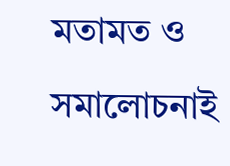মতামত ও সমালোচনাই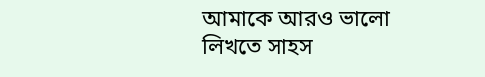আমাকে আরও ভালো লিখতে সাহস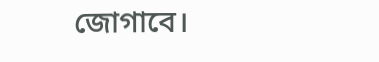জোগাবে।